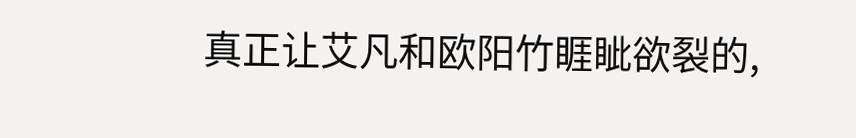真正让艾凡和欧阳竹睚眦欲裂的,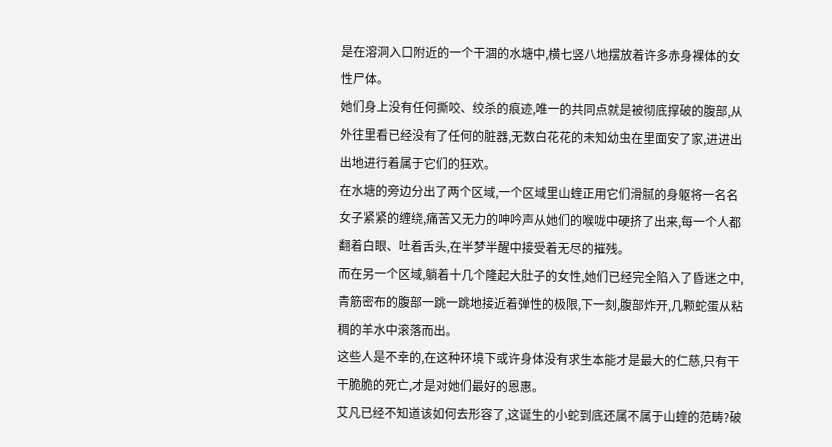是在溶洞入口附近的一个干涸的水塘中,横七竖八地摆放着许多赤身裸体的女性尸体。
她们身上没有任何撕咬、绞杀的痕迹,唯一的共同点就是被彻底撑破的腹部,从外往里看已经没有了任何的脏器,无数白花花的未知幼虫在里面安了家,进进出出地进行着属于它们的狂欢。
在水塘的旁边分出了两个区域,一个区域里山蝰正用它们滑腻的身躯将一名名女子紧紧的缠绕,痛苦又无力的呻吟声从她们的喉咙中硬挤了出来,每一个人都翻着白眼、吐着舌头,在半梦半醒中接受着无尽的摧残。
而在另一个区域,躺着十几个隆起大肚子的女性,她们已经完全陷入了昏迷之中,青筋密布的腹部一跳一跳地接近着弹性的极限,下一刻,腹部炸开,几颗蛇蛋从粘稠的羊水中滚落而出。
这些人是不幸的,在这种环境下或许身体没有求生本能才是最大的仁慈,只有干干脆脆的死亡,才是对她们最好的恩惠。
艾凡已经不知道该如何去形容了,这诞生的小蛇到底还属不属于山蝰的范畴?破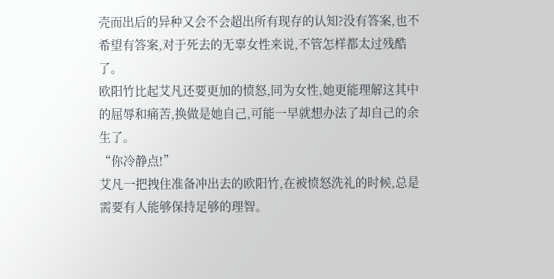壳而出后的异种又会不会超出所有现存的认知?没有答案,也不希望有答案,对于死去的无辜女性来说,不管怎样都太过残酷了。
欧阳竹比起艾凡还要更加的愤怒,同为女性,她更能理解这其中的屈辱和痛苦,换做是她自己,可能一早就想办法了却自己的余生了。
“你冷静点!”
艾凡一把拽住准备冲出去的欧阳竹,在被愤怒洗礼的时候,总是需要有人能够保持足够的理智。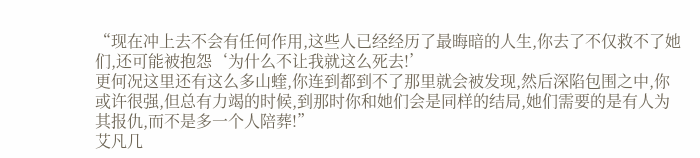“现在冲上去不会有任何作用,这些人已经经历了最晦暗的人生,你去了不仅救不了她们,还可能被抱怨‘为什么不让我就这么死去!’
更何况这里还有这么多山蝰,你连到都到不了那里就会被发现,然后深陷包围之中,你或许很强,但总有力竭的时候,到那时你和她们会是同样的结局,她们需要的是有人为其报仇,而不是多一个人陪葬!”
艾凡几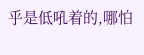乎是低吼着的,哪怕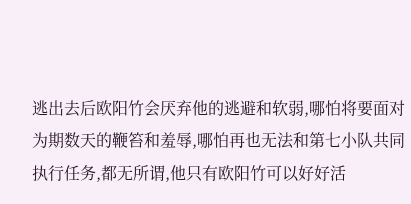逃出去后欧阳竹会厌弃他的逃避和软弱,哪怕将要面对为期数天的鞭笞和羞辱,哪怕再也无法和第七小队共同执行任务,都无所谓,他只有欧阳竹可以好好活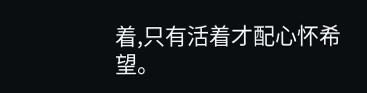着,只有活着才配心怀希望。